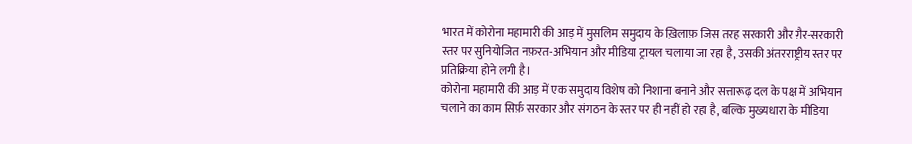भारत में कोरोना महामारी की आड़ में मुसलिम समुदाय के ख़िलाफ़ जिस तरह सरकारी और ग़ैर-सरकारी स्तर पर सुनियोजित नफ़रत-अभियान और मीडिया ट्रायल चलाया जा रहा है, उसकी अंतरराष्ट्रीय स्तर पर प्रतिक्रिया होने लगी है।
कोरोना महामारी की आड़ में एक समुदाय विशेष को निशाना बनाने और सत्तारूढ़ दल के पक्ष में अभियान चलाने का काम सिर्फ़ सरकार और संगठन के स्तर पर ही नहीं हो रहा है, बल्कि मुख्यधारा के मीडिया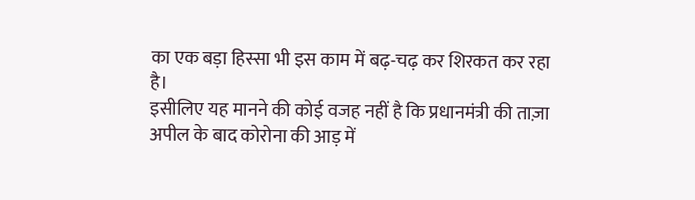का एक बड़ा हिस्सा भी इस काम में बढ़-चढ़ कर शिरकत कर रहा है।
इसीलिए यह मानने की कोई वजह नहीं है कि प्रधानमंत्री की ताज़ा अपील के बाद कोरोना की आड़ में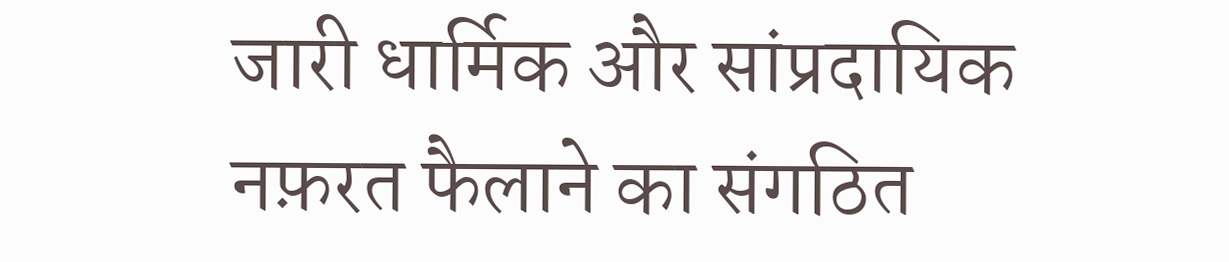जारी धार्मिक और सांप्रदायिक नफ़रत फैलाने का संगठित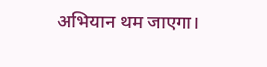अभियान थम जाएगा।